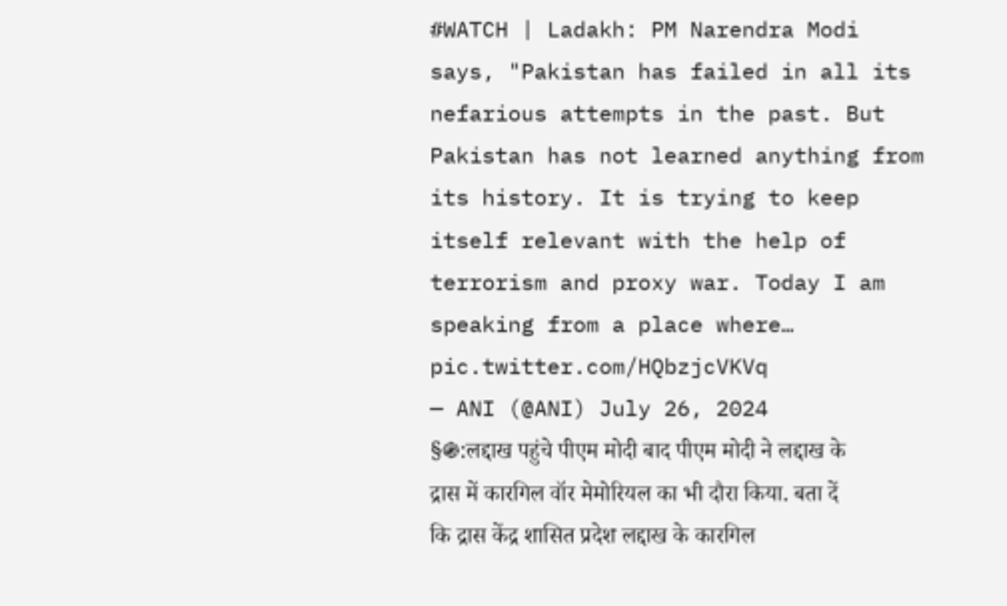#WATCH | Ladakh: PM Narendra Modi says, "Pakistan has failed in all its nefarious attempts in the past. But Pakistan has not learned anything from its history. It is trying to keep itself relevant with the help of terrorism and proxy war. Today I am speaking from a place where… pic.twitter.com/HQbzjcVKVq
— ANI (@ANI) July 26, 2024
§֍:लद्दाख पहुंचे पीएम मोदी बाद पीएम मोदी ने लद्दाख के द्रास में कारगिल वॉर मेमोरियल का भी दौरा किया. बता दें कि द्रास केंद्र शासित प्रदेश लद्दाख के कारगिल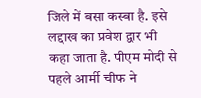जिले में बसा कस्बा है. इसे लद्दाख का प्रवेश द्वार भी कहा जाता है. पीएम मोदी से पहले आर्मी चीफ ने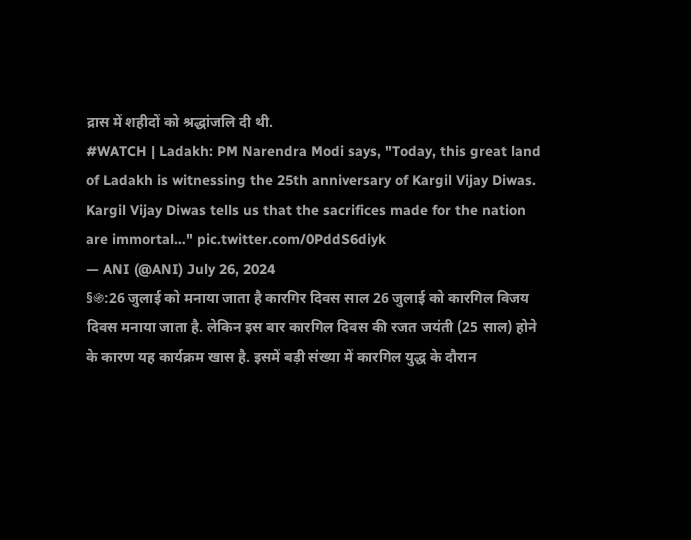द्रास में शहीदों को श्रद्धांजलि दी थी.
#WATCH | Ladakh: PM Narendra Modi says, "Today, this great land of Ladakh is witnessing the 25th anniversary of Kargil Vijay Diwas. Kargil Vijay Diwas tells us that the sacrifices made for the nation are immortal…" pic.twitter.com/0PddS6diyk
— ANI (@ANI) July 26, 2024
§֍:26 जुलाई को मनाया जाता है कारगिर दिवस साल 26 जुलाई को कारगिल विजय दिवस मनाया जाता है. लेकिन इस बार कारगिल दिवस की रजत जयंती (25 साल) होने के कारण यह कार्यक्रम खास है. इसमें बड़ी संख्या में कारगिल युद्ध के दौरान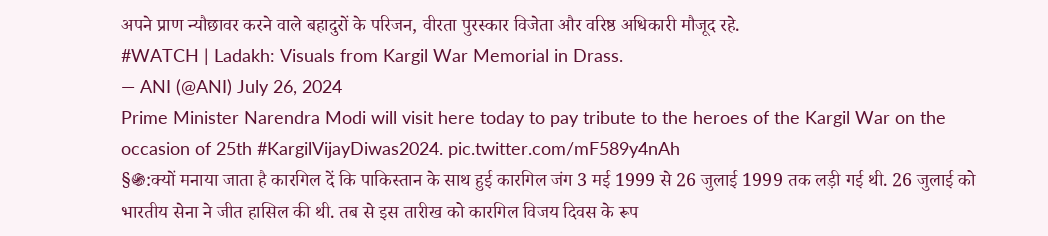अपने प्राण न्यौछावर करने वाले बहादुरों के परिजन, वीरता पुरस्कार विजेता और वरिष्ठ अधिकारी मौजूद रहे.
#WATCH | Ladakh: Visuals from Kargil War Memorial in Drass.
— ANI (@ANI) July 26, 2024
Prime Minister Narendra Modi will visit here today to pay tribute to the heroes of the Kargil War on the occasion of 25th #KargilVijayDiwas2024. pic.twitter.com/mF589y4nAh
§֍:क्यों मनाया जाता है कारगिल दें कि पाकिस्तान के साथ हुई कारगिल जंग 3 मई 1999 से 26 जुलाई 1999 तक लड़ी गई थी. 26 जुलाई को भारतीय सेना ने जीत हासिल की थी. तब से इस तारीख को कारगिल विजय दिवस के रूप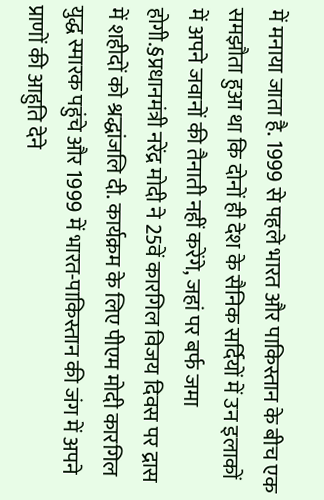में मनाया जाता है. 1999 से पहले भारत और पाकिस्तान के बीच एक समझौता हुआ था कि दोनों ही देश के सैनिक सर्दियों में उन इलाकों में अपने जवानों की तैनाती नहीं करेंगे, जहां पर बर्फ जमा होगी.§प्रधानमंत्री नरेंद्र मोदी ने 25वें कारगिल विजय दिवस पर द्रास में शहीदों को श्रद्धांजलि दी. कार्यक्रम के लिए पीएम मोदी कारगिल युद्ध स्मारक पहुंचे और 1999 में भारत-पाकिस्तान की जंग में अपने प्राणों की आहुति देने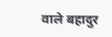वाले बहादुर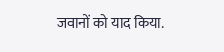जवानों को याद किया.